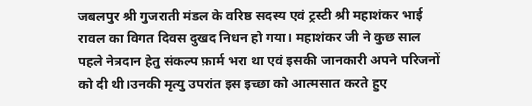जबलपुर श्री गुजराती मंडल के वरिष्ठ सदस्य एवं ट्रस्टी श्री महाशंकर भाई रावल का विगत दिवस दुखद निधन हो गया। महाशंकर जी ने कुछ साल पहले नेत्रदान हेतु संकल्प फ़ार्म भरा था एवं इसकी जानकारी अपने परिजनों को दी थी।उनकी मृत्यु उपरांत इस इच्छा को आत्मसात करते हुए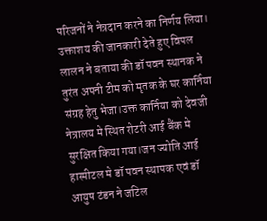परिजनों ने नेत्रदान करने का निर्णय लिया।
उक्ताशय की जानकारी देते हुए विपल लालन ने बताया की डॉ पवन स्थानक ने तुरंत अपनी टीम को मृतक के घर कार्निया संग्रह हेतु भेजा।उक्त कार्निया को देवजी नेत्रालय मे स्थित रोटरी आई बैंक मे सुरक्षित किया गया।जन ज्योति आई हास्पीटल मे डॉ पवन स्थापक एवं डॉ आयुष टंडन ने जटिल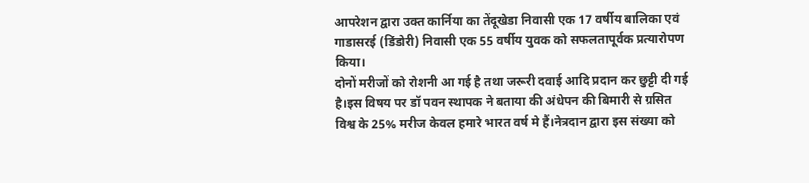आपरेशन द्वारा उक्त कार्निया का तेंदूखेडा निवासी एक 17 वर्षीय बालिका एवं गाडासरई (डिंडोरी) निवासी एक 55 वर्षीय युवक को सफलतापूर्वक प्रत्यारोपण किया।
दोनों मरीजों को रोशनी आ गई है तथा जरूरी दवाई आदि प्रदान कर छुट्टी दी गई है।इस विषय पर डॉ पवन स्थापक ने बताया की अंधेपन की बिमारी से ग्रसित विश्व के 25% मरीज केवल हमारे भारत वर्ष मे हैं।नेत्रदान द्वारा इस संख्या को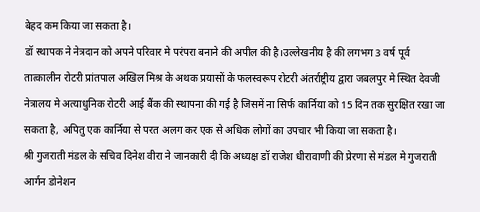बेहद कम किया जा सकता है।
डॉ स्थापक ने नेत्रदान को अपने परिवार मे परंपरा बनाने की अपील की है।उल्लेखनीय है की लगभग 3 वर्ष पूर्व तात्कालीन रोटरी प्रांतपाल अखिल मिश्र के अथक प्रयासों के फलस्वरूप रोटरी अंतर्राष्ट्रीय द्वारा जबलपुर मे स्थित देवजी नेत्रालय मे अत्याधुनिक रोटरी आई बैंक की स्थापना की गई है जिसमें ना सिर्फ कार्निया को 15 दिन तक सुरक्षित रखा जा सकता है, अपितु एक कार्निया से परत अलग कर एक से अधिक लोगों का उपचार भी किया जा सकता है।
श्री गुजराती मंडल के सचिव दिनेश वीरा ने जानकारी दी कि अध्यक्ष डॉ राजेश धीरावाणी की प्रेरणा से मंडल मे गुजराती आर्गन डोनेशन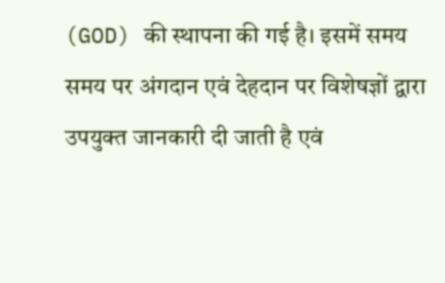(GOD) की स्थापना की गई है। इसमें समय समय पर अंगदान एवं देहदान पर विशेषज्ञों द्वारा उपयुक्त जानकारी दी जाती है एवं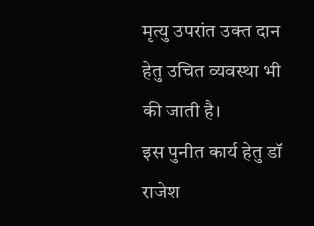मृत्यु उपरांत उक्त दान हेतु उचित व्यवस्था भी की जाती है।
इस पुनीत कार्य हेतु डॉ राजेश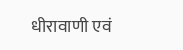धीरावाणी एवं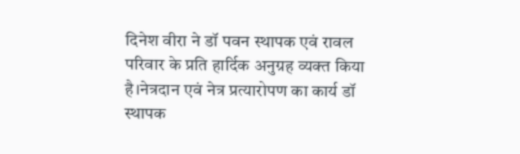दिनेश वीरा ने डॉ पवन स्थापक एवं रावल परिवार के प्रति हार्दिक अनुग्रह व्यक्त किया है।नेत्रदान एवं नेत्र प्रत्यारोपण का कार्य डॉ स्थापक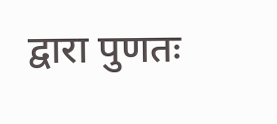द्वारा पुणतः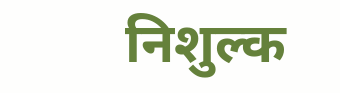निशुल्क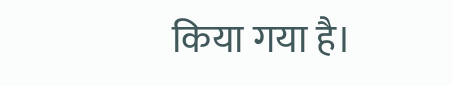किया गया है।